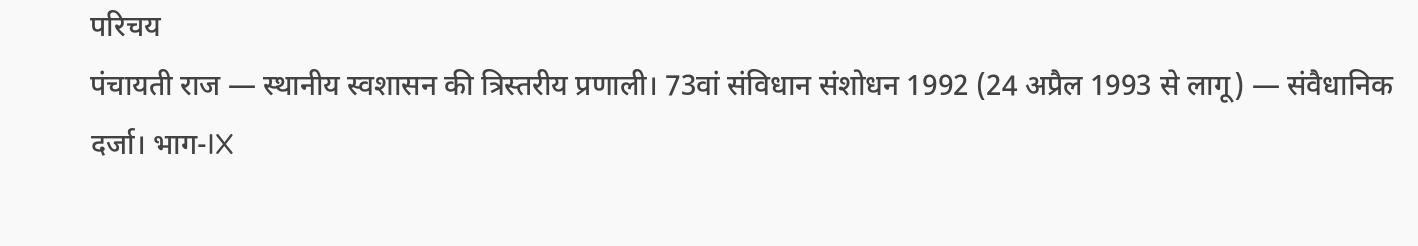परिचय
पंचायती राज — स्थानीय स्वशासन की त्रिस्तरीय प्रणाली। 73वां संविधान संशोधन 1992 (24 अप्रैल 1993 से लागू) — संवैधानिक दर्जा। भाग-IX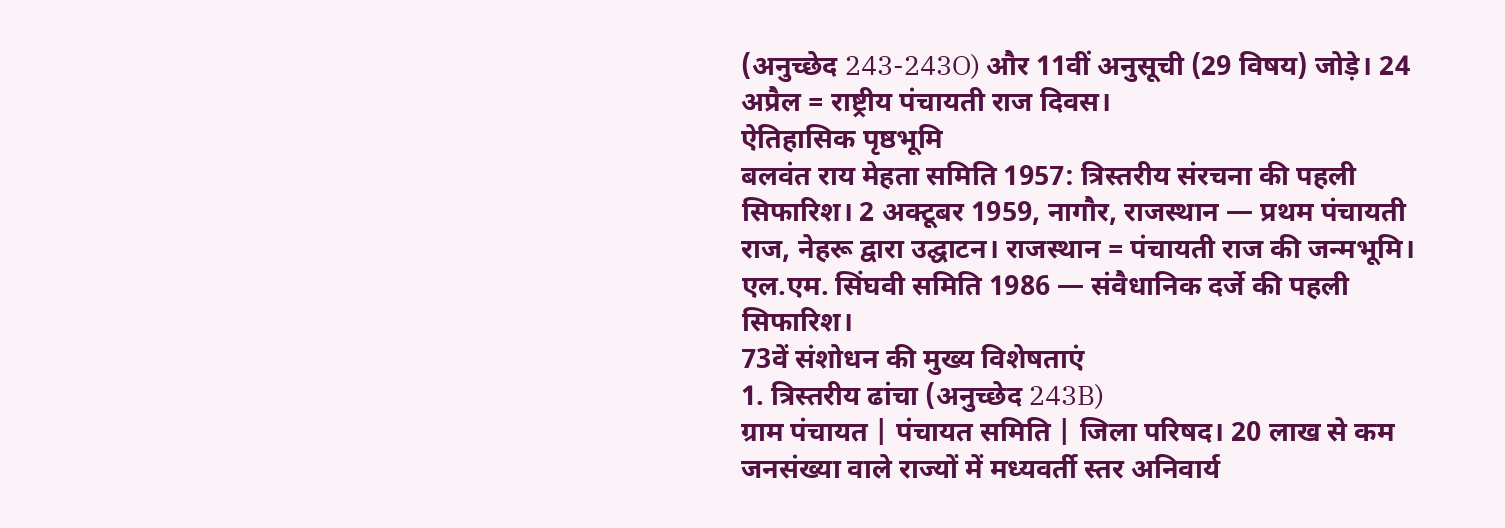(अनुच्छेद 243-243O) और 11वीं अनुसूची (29 विषय) जोड़े। 24 अप्रैल = राष्ट्रीय पंचायती राज दिवस।
ऐतिहासिक पृष्ठभूमि
बलवंत राय मेहता समिति 1957: त्रिस्तरीय संरचना की पहली सिफारिश। 2 अक्टूबर 1959, नागौर, राजस्थान — प्रथम पंचायती राज, नेहरू द्वारा उद्घाटन। राजस्थान = पंचायती राज की जन्मभूमि।
एल.एम. सिंघवी समिति 1986 — संवैधानिक दर्जे की पहली सिफारिश।
73वें संशोधन की मुख्य विशेषताएं
1. त्रिस्तरीय ढांचा (अनुच्छेद 243B)
ग्राम पंचायत | पंचायत समिति | जिला परिषद। 20 लाख से कम जनसंख्या वाले राज्यों में मध्यवर्ती स्तर अनिवार्य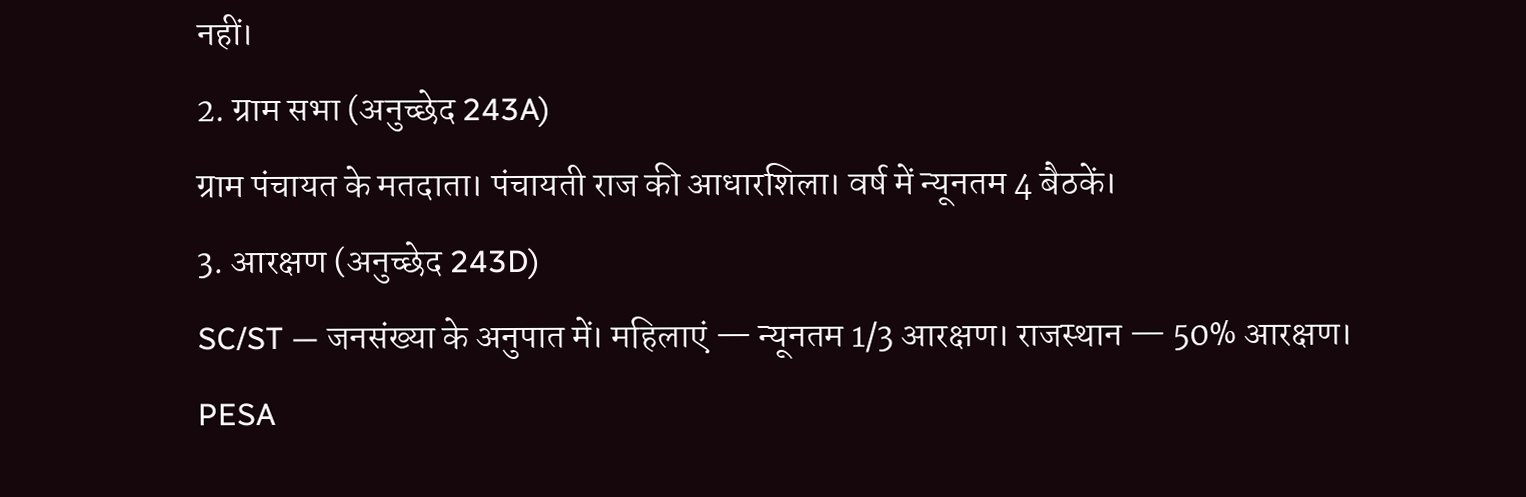नहीं।
2. ग्राम सभा (अनुच्छेद 243A)
ग्राम पंचायत के मतदाता। पंचायती राज की आधारशिला। वर्ष में न्यूनतम 4 बैठकें।
3. आरक्षण (अनुच्छेद 243D)
SC/ST — जनसंख्या के अनुपात में। महिलाएं — न्यूनतम 1/3 आरक्षण। राजस्थान — 50% आरक्षण।
PESA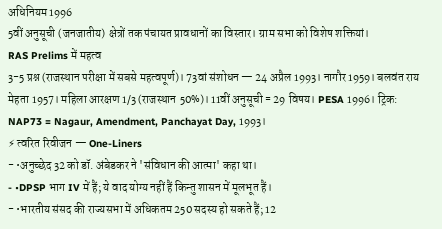अधिनियम 1996
5वीं अनुसूची (जनजातीय) क्षेत्रों तक पंचायत प्रावधानों का विस्तार। ग्राम सभा को विशेष शक्तियां।
RAS Prelims में महत्व
3-5 प्रश्न (राजस्थान परीक्षा में सबसे महत्वपूर्ण)। 73वां संशोधन — 24 अप्रैल 1993। नागौर 1959। बलवंत राय मेहता 1957। महिला आरक्षण 1/3 (राजस्थान 50%)। 11वीं अनुसूची = 29 विषय। PESA 1996। ट्रिक: NAP73 = Nagaur, Amendment, Panchayat Day, 1993।
⚡ त्वरित रिवीजन — One-Liners
- •अनुच्छेद 32 को डॉ. अंबेडकर ने 'संविधान की आत्मा' कहा था।
- •DPSP भाग IV में हैं; ये वाद योग्य नहीं हैं किन्तु शासन में मूलभूत हैं।
- •भारतीय संसद की राज्यसभा में अधिकतम 250 सदस्य हो सकते हैं; 12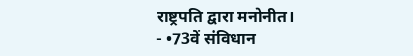राष्ट्रपति द्वारा मनोनीत।
- •73वें संविधान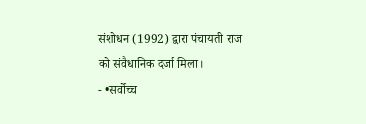संशोधन (1992) द्वारा पंचायती राज को संवैधानिक दर्जा मिला।
- •सर्वोच्च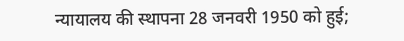न्यायालय की स्थापना 28 जनवरी 1950 को हुई;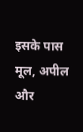इसके पास मूल, अपील और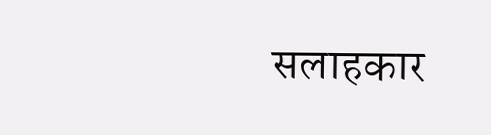सलाहकार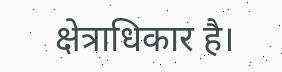क्षेत्राधिकार है।